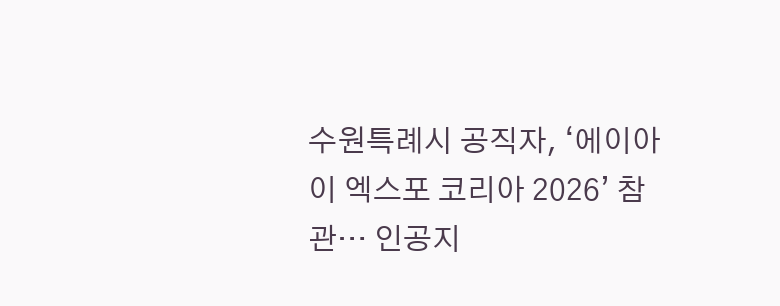수원특례시 공직자, ‘에이아이 엑스포 코리아 2026’ 참관… 인공지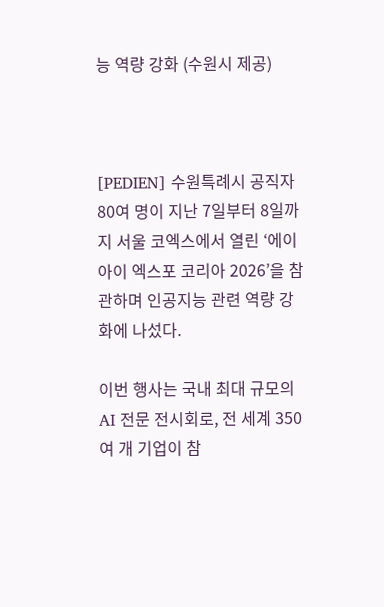능 역량 강화 (수원시 제공)



[PEDIEN] 수원특례시 공직자 80여 명이 지난 7일부터 8일까지 서울 코엑스에서 열린 ‘에이아이 엑스포 코리아 2026’을 참관하며 인공지능 관련 역량 강화에 나섰다.

이번 행사는 국내 최대 규모의 AI 전문 전시회로, 전 세계 350여 개 기업이 참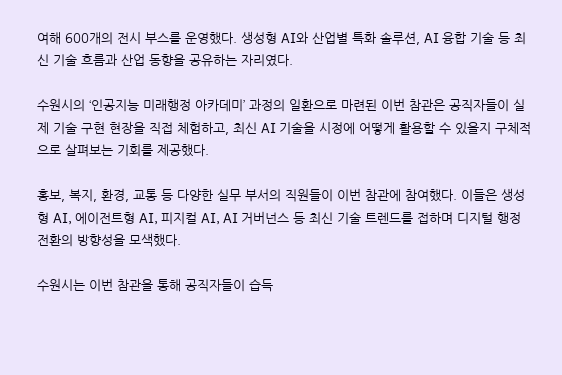여해 600개의 전시 부스를 운영했다. 생성형 AI와 산업별 특화 솔루션, AI 융합 기술 등 최신 기술 흐름과 산업 동향을 공유하는 자리였다.

수원시의 ‘인공지능 미래행정 아카데미’ 과정의 일환으로 마련된 이번 참관은 공직자들이 실제 기술 구현 현장을 직접 체험하고, 최신 AI 기술을 시정에 어떻게 활용할 수 있을지 구체적으로 살펴보는 기회를 제공했다.

홍보, 복지, 환경, 교통 등 다양한 실무 부서의 직원들이 이번 참관에 참여했다. 이들은 생성형 AI, 에이전트형 AI, 피지컬 AI, AI 거버넌스 등 최신 기술 트렌드를 접하며 디지털 행정 전환의 방향성을 모색했다.

수원시는 이번 참관을 통해 공직자들이 습득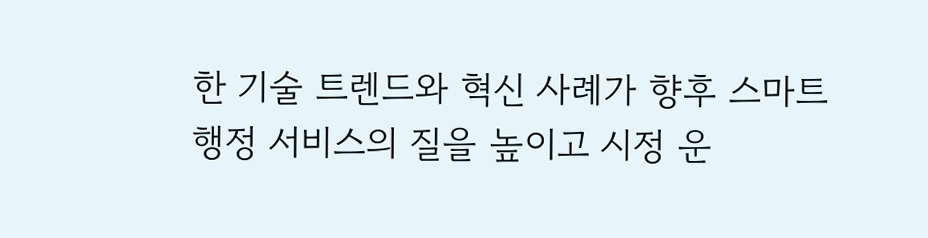한 기술 트렌드와 혁신 사례가 향후 스마트 행정 서비스의 질을 높이고 시정 운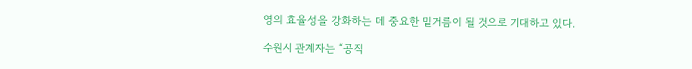영의 효율성을 강화하는 데 중요한 밑거름이 될 것으로 기대하고 있다.

수원시 관계자는 “공직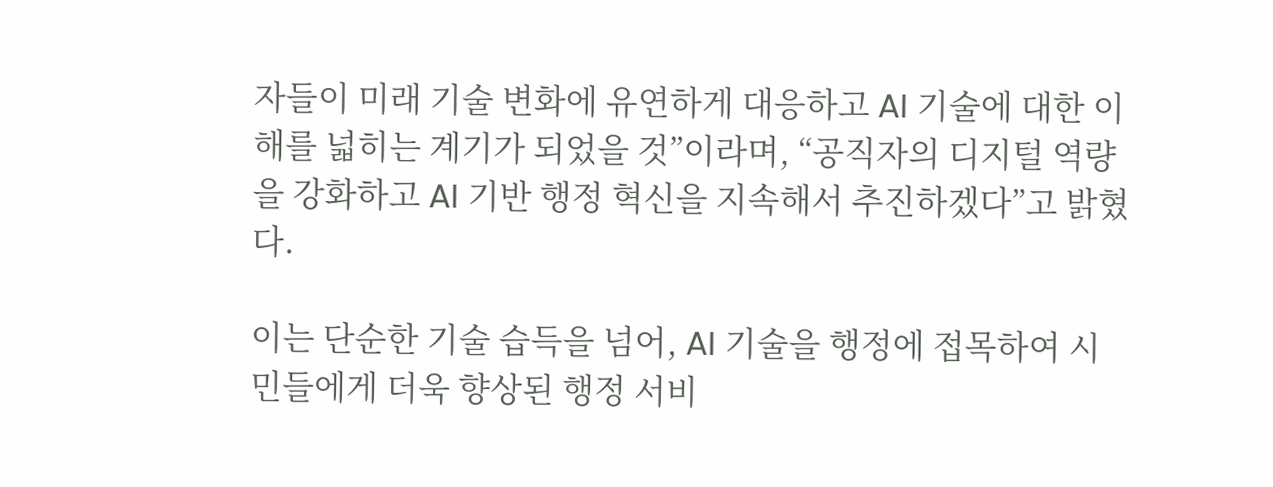자들이 미래 기술 변화에 유연하게 대응하고 AI 기술에 대한 이해를 넓히는 계기가 되었을 것”이라며, “공직자의 디지털 역량을 강화하고 AI 기반 행정 혁신을 지속해서 추진하겠다”고 밝혔다.

이는 단순한 기술 습득을 넘어, AI 기술을 행정에 접목하여 시민들에게 더욱 향상된 행정 서비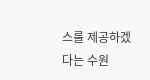스를 제공하겠다는 수원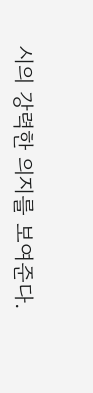시의 강력한 의지를 보여준다.